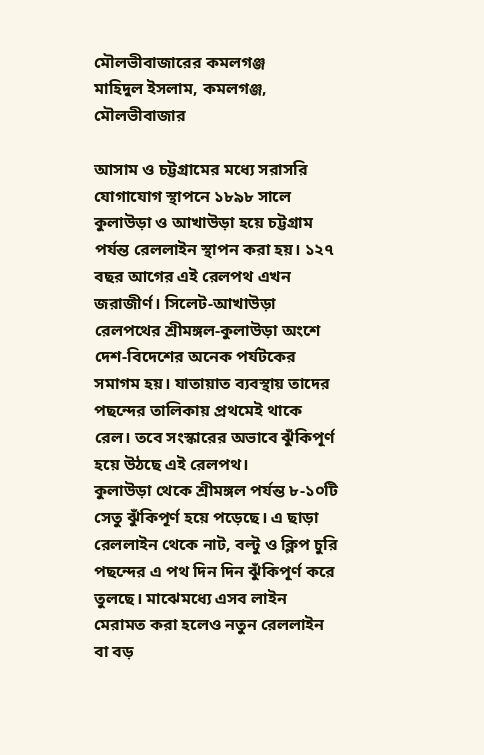মৌলভীবাজারের কমলগঞ্জ
মাহিদুল ইসলাম, কমলগঞ্জ, মৌলভীবাজার

আসাম ও চট্টগ্রামের মধ্যে সরাসরি যোগাযোগ স্থাপনে ১৮৯৮ সালে কুলাউড়া ও আখাউড়া হয়ে চট্টগ্রাম পর্যন্ত রেললাইন স্থাপন করা হয়। ১২৭ বছর আগের এই রেলপথ এখন জরাজীর্ণ। সিলেট-আখাউড়া রেলপথের শ্রীমঙ্গল-কুলাউড়া অংশে দেশ-বিদেশের অনেক পর্যটকের সমাগম হয়। যাতায়াত ব্যবস্থায় তাদের পছন্দের তালিকায় প্রথমেই থাকে রেল। তবে সংস্কারের অভাবে ঝুঁকিপূর্ণ হয়ে উঠছে এই রেলপথ।
কুলাউড়া থেকে শ্রীমঙ্গল পর্যন্ত ৮-১০টি সেতু ঝুঁকিপূর্ণ হয়ে পড়েছে। এ ছাড়া রেললাইন থেকে নাট, বল্টু ও ক্লিপ চুরি পছন্দের এ পথ দিন দিন ঝুঁকিপূর্ণ করে তুলছে। মাঝেমধ্যে এসব লাইন মেরামত করা হলেও নতুন রেললাইন বা বড়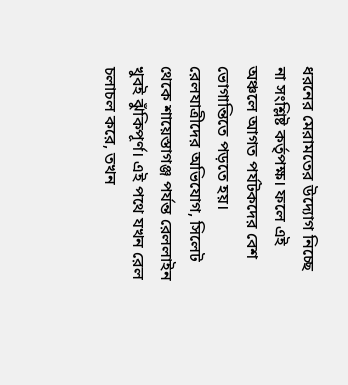ধরনের মেরামতের উদ্যোগ নিচ্ছে না সংশ্লিষ্ট কর্তৃপক্ষ। ফলে এই অঞ্চলে আগত পর্যটকদের বেশ ভোগান্তিতে পড়তে হয়।
রেলযাত্রীদের অভিযোগ, সিলেট থেকে শায়েস্তাগঞ্জ পর্যন্ত রেললাইন খুবই ঝুঁকিপূর্ণ। এই পথে যখন রেল চলাচল করে, তখন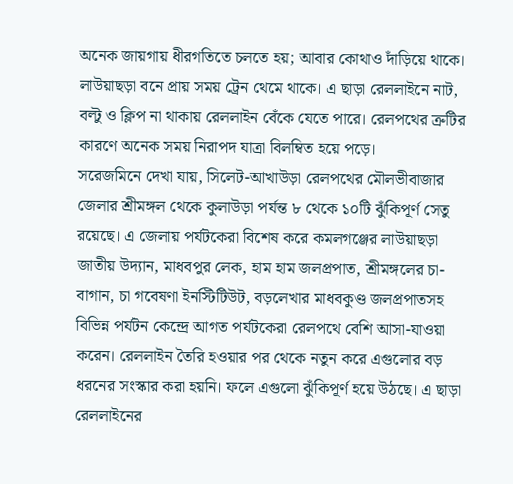অনেক জায়গায় ধীরগতিতে চলতে হয়; আবার কোথাও দাঁড়িয়ে থাকে। লাউয়াছড়া বনে প্রায় সময় ট্রেন থেমে থাকে। এ ছাড়া রেললাইনে নাট, বল্টু ও ক্লিপ না থাকায় রেললাইন বেঁকে যেতে পারে। রেলপথের ত্রুটির কারণে অনেক সময় নিরাপদ যাত্রা বিলম্বিত হয়ে পড়ে।
সরেজমিনে দেখা যায়, সিলেট-আখাউড়া রেলপথের মৌলভীবাজার জেলার শ্রীমঙ্গল থেকে কুলাউড়া পর্যন্ত ৮ থেকে ১০টি ঝুঁকিপূর্ণ সেতু রয়েছে। এ জেলায় পর্যটকেরা বিশেষ করে কমলগঞ্জের লাউয়াছড়া জাতীয় উদ্যান, মাধবপুর লেক, হাম হাম জলপ্রপাত, শ্রীমঙ্গলের চা-বাগান, চা গবেষণা ইনস্টিটিউট, বড়লেখার মাধবকুণ্ড জলপ্রপাতসহ বিভিন্ন পর্যটন কেন্দ্রে আগত পর্যটকেরা রেলপথে বেশি আসা-যাওয়া করেন। রেললাইন তৈরি হওয়ার পর থেকে নতুন করে এগুলোর বড় ধরনের সংস্কার করা হয়নি। ফলে এগুলো ঝুঁকিপূর্ণ হয়ে উঠছে। এ ছাড়া রেললাইনের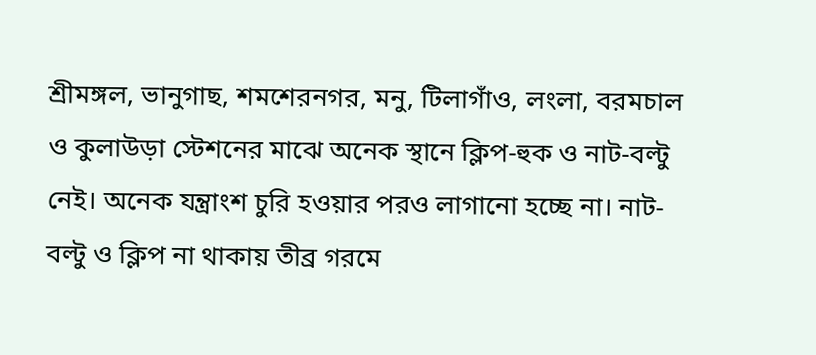শ্রীমঙ্গল, ভানুগাছ, শমশেরনগর, মনু, টিলাগাঁও, লংলা, বরমচাল ও কুলাউড়া স্টেশনের মাঝে অনেক স্থানে ক্লিপ-হুক ও নাট-বল্টু নেই। অনেক যন্ত্রাংশ চুরি হওয়ার পরও লাগানো হচ্ছে না। নাট-বল্টু ও ক্লিপ না থাকায় তীব্র গরমে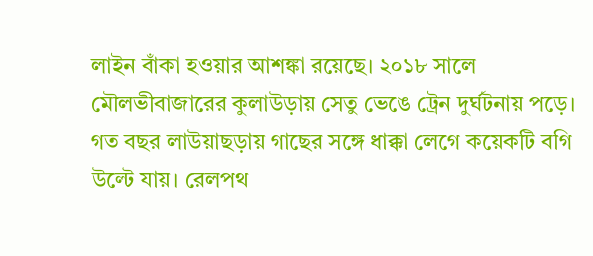লাইন বাঁকা হওয়ার আশঙ্কা রয়েছে। ২০১৮ সালে মৌলভীবাজারের কুলাউড়ায় সেতু ভেঙে ট্রেন দুর্ঘটনায় পড়ে। গত বছর লাউয়াছড়ায় গাছের সঙ্গে ধাক্কা লেগে কয়েকটি বগি উল্টে যায়। রেলপথ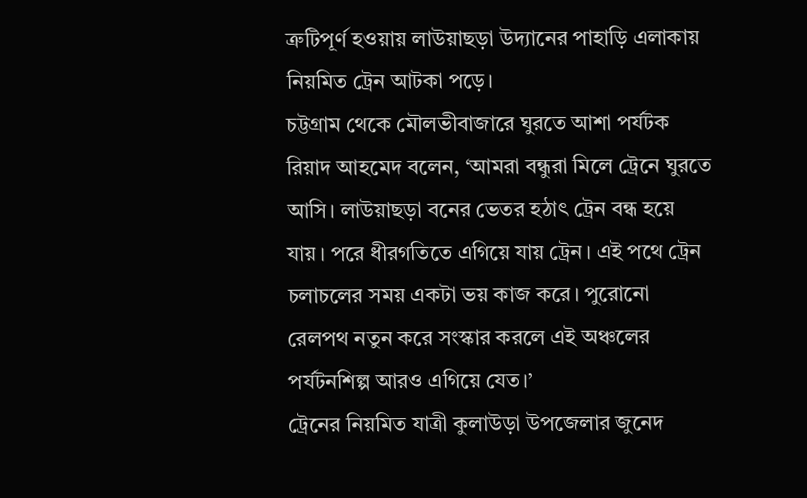ত্রুটিপূর্ণ হওয়ায় লাউয়াছড়া উদ্যানের পাহাড়ি এলাকায় নিয়মিত ট্রেন আটকা পড়ে।
চট্টগ্রাম থেকে মৌলভীবাজারে ঘুরতে আশা পর্যটক রিয়াদ আহমেদ বলেন, ‘আমরা বন্ধুরা মিলে ট্রেনে ঘুরতে আসি। লাউয়াছড়া বনের ভেতর হঠাৎ ট্রেন বন্ধ হয়ে যায়। পরে ধীরগতিতে এগিয়ে যায় ট্রেন। এই পথে ট্রেন চলাচলের সময় একটা ভয় কাজ করে। পুরোনো রেলপথ নতুন করে সংস্কার করলে এই অঞ্চলের পর্যটনশিল্প আরও এগিয়ে যেত।’
ট্রেনের নিয়মিত যাত্রী কুলাউড়া উপজেলার জুনেদ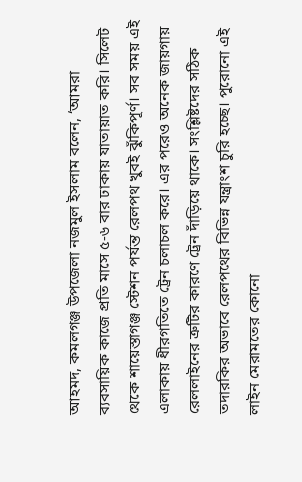আহমদ, কমলগঞ্জ উপজেলা নজমুল ইসলাম বলেন, ‘আমরা ব্যবসায়িক কাজে প্রতি মাসে ৫-৬ বার ঢাকায় যাতায়াত করি। সিলেট থেকে শায়েস্তাগঞ্জ স্টেশন পর্যন্ত রেলপথ খুবই ঝুঁকিপূর্ণ। সব সময় এই এলাকায় ধীরগতিতে ট্রেন চলাচল করে। এর পরেও অনেক জায়গায় রেললাইনের ত্রুটির কারণে ট্রেন দাঁড়িয়ে থাকে। সংশ্লিষ্টদের সঠিক তদারকির অভাবে রেলপথের বিভিন্ন যন্ত্রাংশ চুরি হচ্ছে। পুরোনো এই লাইন মেরামতের কোনো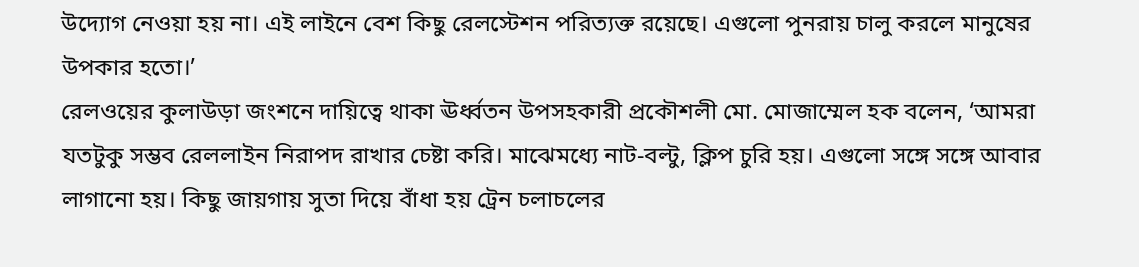উদ্যোগ নেওয়া হয় না। এই লাইনে বেশ কিছু রেলস্টেশন পরিত্যক্ত রয়েছে। এগুলো পুনরায় চালু করলে মানুষের উপকার হতো।’
রেলওয়ের কুলাউড়া জংশনে দায়িত্বে থাকা ঊর্ধ্বতন উপসহকারী প্রকৌশলী মো. মোজাম্মেল হক বলেন, ‘আমরা যতটুকু সম্ভব রেললাইন নিরাপদ রাখার চেষ্টা করি। মাঝেমধ্যে নাট-বল্টু, ক্লিপ চুরি হয়। এগুলো সঙ্গে সঙ্গে আবার লাগানো হয়। কিছু জায়গায় সুতা দিয়ে বাঁধা হয় ট্রেন চলাচলের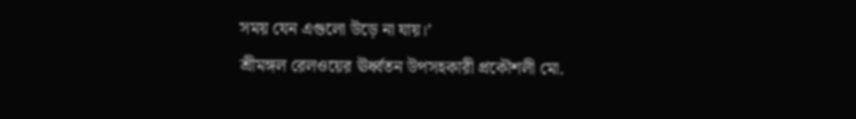সময় যেন এগুলো উড়ে না যায়।’
শ্রীমঙ্গল রেলওয়ের ঊর্ধ্বতন উপসহকারী প্রকৌশলী মো.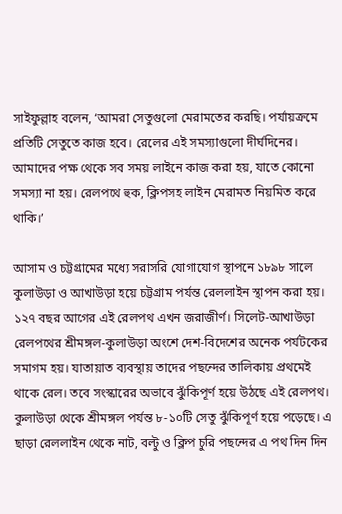সাইফুল্লাহ বলেন, ‘আমরা সেতুগুলো মেরামতের করছি। পর্যায়ক্রমে প্রতিটি সেতুতে কাজ হবে। রেলের এই সমস্যাগুলো দীর্ঘদিনের। আমাদের পক্ষ থেকে সব সময় লাইনে কাজ করা হয়, যাতে কোনো সমস্যা না হয়। রেলপথে হুক, ক্লিপসহ লাইন মেরামত নিয়মিত করে থাকি।’

আসাম ও চট্টগ্রামের মধ্যে সরাসরি যোগাযোগ স্থাপনে ১৮৯৮ সালে কুলাউড়া ও আখাউড়া হয়ে চট্টগ্রাম পর্যন্ত রেললাইন স্থাপন করা হয়। ১২৭ বছর আগের এই রেলপথ এখন জরাজীর্ণ। সিলেট-আখাউড়া রেলপথের শ্রীমঙ্গল-কুলাউড়া অংশে দেশ-বিদেশের অনেক পর্যটকের সমাগম হয়। যাতায়াত ব্যবস্থায় তাদের পছন্দের তালিকায় প্রথমেই থাকে রেল। তবে সংস্কারের অভাবে ঝুঁকিপূর্ণ হয়ে উঠছে এই রেলপথ।
কুলাউড়া থেকে শ্রীমঙ্গল পর্যন্ত ৮-১০টি সেতু ঝুঁকিপূর্ণ হয়ে পড়েছে। এ ছাড়া রেললাইন থেকে নাট, বল্টু ও ক্লিপ চুরি পছন্দের এ পথ দিন দিন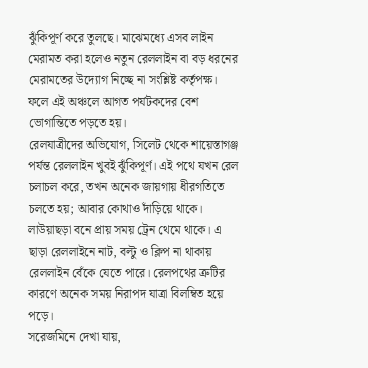ঝুঁকিপূর্ণ করে তুলছে। মাঝেমধ্যে এসব লাইন মেরামত করা হলেও নতুন রেললাইন বা বড় ধরনের মেরামতের উদ্যোগ নিচ্ছে না সংশ্লিষ্ট কর্তৃপক্ষ। ফলে এই অঞ্চলে আগত পর্যটকদের বেশ ভোগান্তিতে পড়তে হয়।
রেলযাত্রীদের অভিযোগ, সিলেট থেকে শায়েস্তাগঞ্জ পর্যন্ত রেললাইন খুবই ঝুঁকিপূর্ণ। এই পথে যখন রেল চলাচল করে, তখন অনেক জায়গায় ধীরগতিতে চলতে হয়; আবার কোথাও দাঁড়িয়ে থাকে। লাউয়াছড়া বনে প্রায় সময় ট্রেন থেমে থাকে। এ ছাড়া রেললাইনে নাট, বল্টু ও ক্লিপ না থাকায় রেললাইন বেঁকে যেতে পারে। রেলপথের ত্রুটির কারণে অনেক সময় নিরাপদ যাত্রা বিলম্বিত হয়ে পড়ে।
সরেজমিনে দেখা যায়,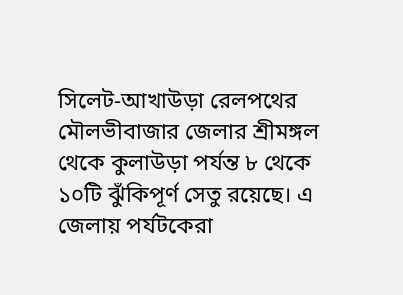সিলেট-আখাউড়া রেলপথের মৌলভীবাজার জেলার শ্রীমঙ্গল থেকে কুলাউড়া পর্যন্ত ৮ থেকে ১০টি ঝুঁকিপূর্ণ সেতু রয়েছে। এ জেলায় পর্যটকেরা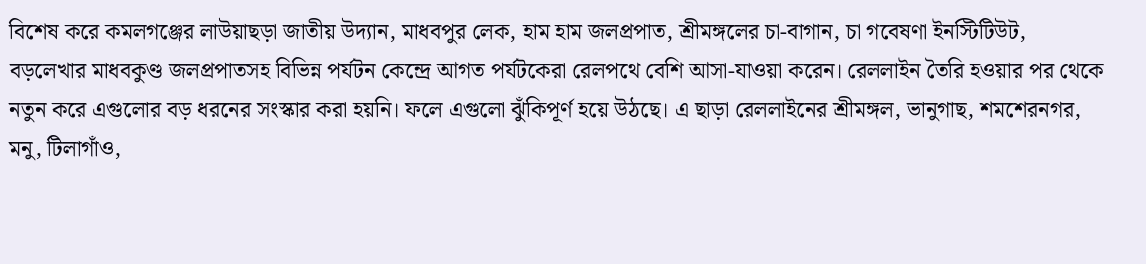বিশেষ করে কমলগঞ্জের লাউয়াছড়া জাতীয় উদ্যান, মাধবপুর লেক, হাম হাম জলপ্রপাত, শ্রীমঙ্গলের চা-বাগান, চা গবেষণা ইনস্টিটিউট, বড়লেখার মাধবকুণ্ড জলপ্রপাতসহ বিভিন্ন পর্যটন কেন্দ্রে আগত পর্যটকেরা রেলপথে বেশি আসা-যাওয়া করেন। রেললাইন তৈরি হওয়ার পর থেকে নতুন করে এগুলোর বড় ধরনের সংস্কার করা হয়নি। ফলে এগুলো ঝুঁকিপূর্ণ হয়ে উঠছে। এ ছাড়া রেললাইনের শ্রীমঙ্গল, ভানুগাছ, শমশেরনগর, মনু, টিলাগাঁও,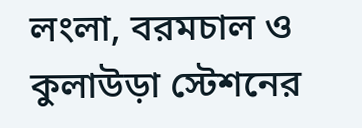লংলা, বরমচাল ও কুলাউড়া স্টেশনের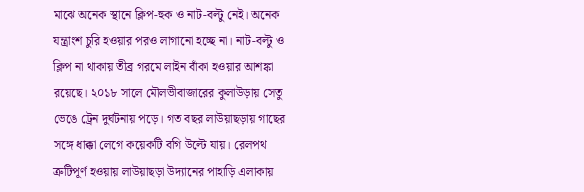মাঝে অনেক স্থানে ক্লিপ-হুক ও নাট-বল্টু নেই। অনেক যন্ত্রাংশ চুরি হওয়ার পরও লাগানো হচ্ছে না। নাট-বল্টু ও ক্লিপ না থাকায় তীব্র গরমে লাইন বাঁকা হওয়ার আশঙ্কা রয়েছে। ২০১৮ সালে মৌলভীবাজারের কুলাউড়ায় সেতু ভেঙে ট্রেন দুর্ঘটনায় পড়ে। গত বছর লাউয়াছড়ায় গাছের সঙ্গে ধাক্কা লেগে কয়েকটি বগি উল্টে যায়। রেলপথ ত্রুটিপূর্ণ হওয়ায় লাউয়াছড়া উদ্যানের পাহাড়ি এলাকায়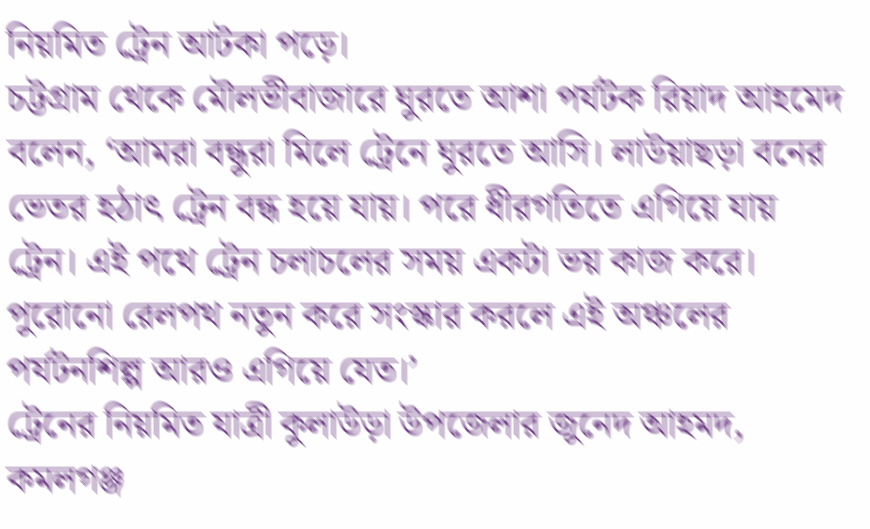নিয়মিত ট্রেন আটকা পড়ে।
চট্টগ্রাম থেকে মৌলভীবাজারে ঘুরতে আশা পর্যটক রিয়াদ আহমেদ বলেন, ‘আমরা বন্ধুরা মিলে ট্রেনে ঘুরতে আসি। লাউয়াছড়া বনের ভেতর হঠাৎ ট্রেন বন্ধ হয়ে যায়। পরে ধীরগতিতে এগিয়ে যায় ট্রেন। এই পথে ট্রেন চলাচলের সময় একটা ভয় কাজ করে। পুরোনো রেলপথ নতুন করে সংস্কার করলে এই অঞ্চলের পর্যটনশিল্প আরও এগিয়ে যেত।’
ট্রেনের নিয়মিত যাত্রী কুলাউড়া উপজেলার জুনেদ আহমদ, কমলগঞ্জ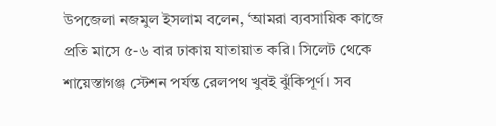উপজেলা নজমুল ইসলাম বলেন, ‘আমরা ব্যবসায়িক কাজে প্রতি মাসে ৫-৬ বার ঢাকায় যাতায়াত করি। সিলেট থেকে শায়েস্তাগঞ্জ স্টেশন পর্যন্ত রেলপথ খুবই ঝুঁকিপূর্ণ। সব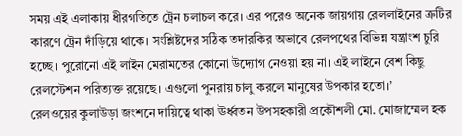সময় এই এলাকায় ধীরগতিতে ট্রেন চলাচল করে। এর পরেও অনেক জায়গায় রেললাইনের ত্রুটির কারণে ট্রেন দাঁড়িয়ে থাকে। সংশ্লিষ্টদের সঠিক তদারকির অভাবে রেলপথের বিভিন্ন যন্ত্রাংশ চুরি হচ্ছে। পুরোনো এই লাইন মেরামতের কোনো উদ্যোগ নেওয়া হয় না। এই লাইনে বেশ কিছু রেলস্টেশন পরিত্যক্ত রয়েছে। এগুলো পুনরায় চালু করলে মানুষের উপকার হতো।’
রেলওয়ের কুলাউড়া জংশনে দায়িত্বে থাকা ঊর্ধ্বতন উপসহকারী প্রকৌশলী মো. মোজাম্মেল হক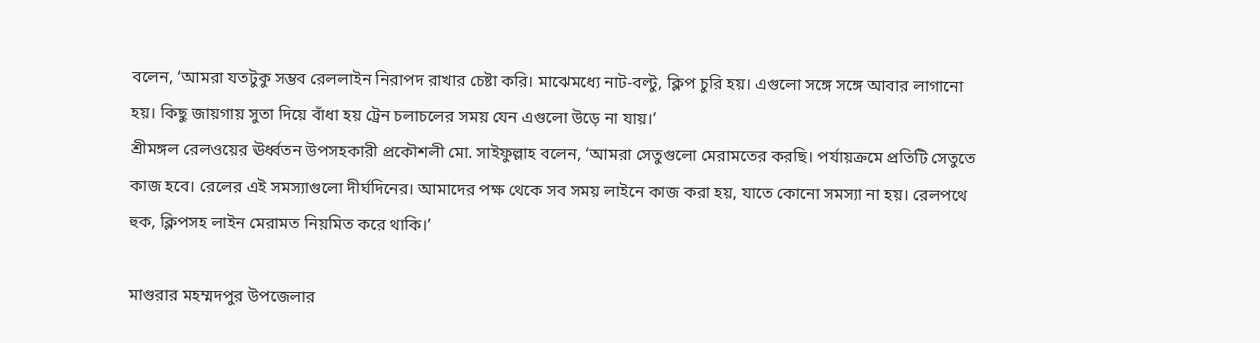বলেন, ‘আমরা যতটুকু সম্ভব রেললাইন নিরাপদ রাখার চেষ্টা করি। মাঝেমধ্যে নাট-বল্টু, ক্লিপ চুরি হয়। এগুলো সঙ্গে সঙ্গে আবার লাগানো হয়। কিছু জায়গায় সুতা দিয়ে বাঁধা হয় ট্রেন চলাচলের সময় যেন এগুলো উড়ে না যায়।’
শ্রীমঙ্গল রেলওয়ের ঊর্ধ্বতন উপসহকারী প্রকৌশলী মো. সাইফুল্লাহ বলেন, ‘আমরা সেতুগুলো মেরামতের করছি। পর্যায়ক্রমে প্রতিটি সেতুতে কাজ হবে। রেলের এই সমস্যাগুলো দীর্ঘদিনের। আমাদের পক্ষ থেকে সব সময় লাইনে কাজ করা হয়, যাতে কোনো সমস্যা না হয়। রেলপথে হুক, ক্লিপসহ লাইন মেরামত নিয়মিত করে থাকি।’

মাগুরার মহম্মদপুর উপজেলার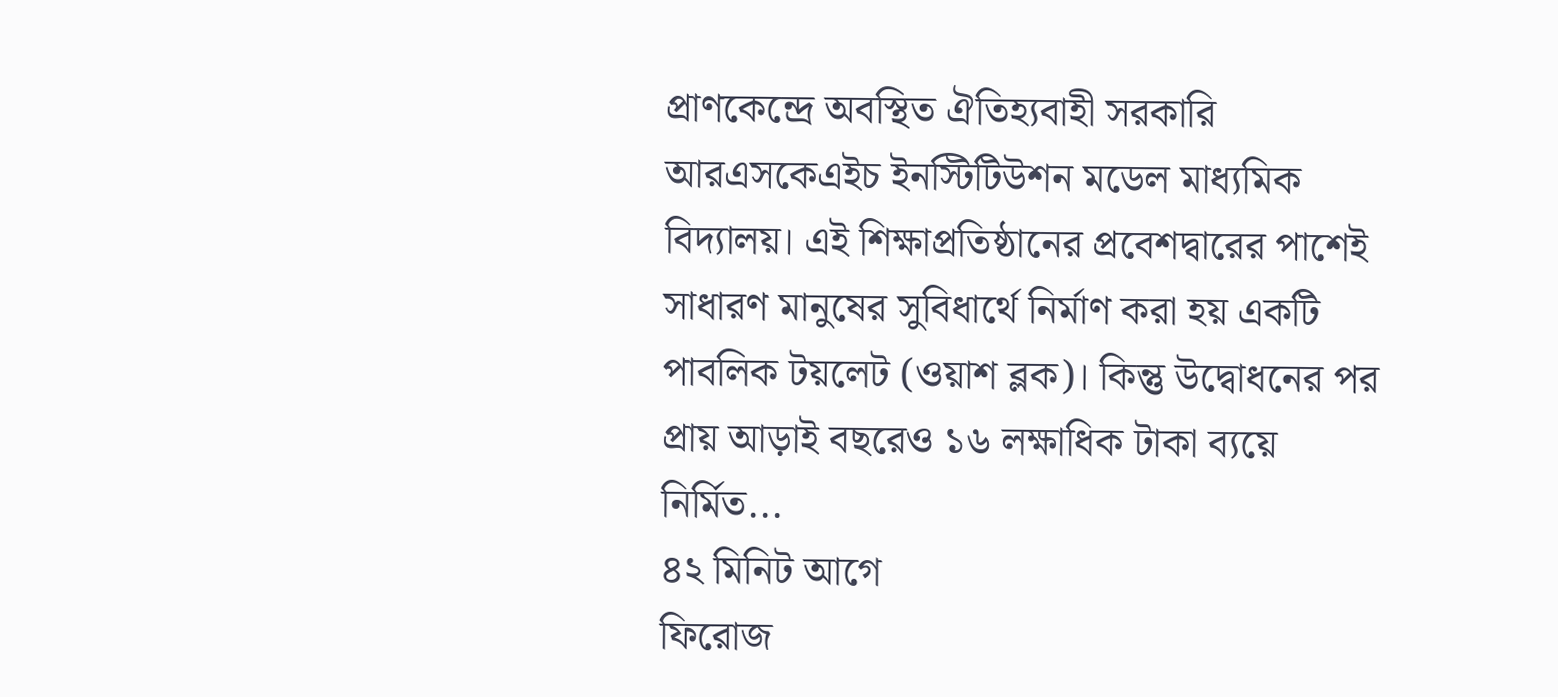প্রাণকেন্দ্রে অবস্থিত ঐতিহ্যবাহী সরকারি আরএসকেএইচ ইনস্টিটিউশন মডেল মাধ্যমিক বিদ্যালয়। এই শিক্ষাপ্রতিষ্ঠানের প্রবেশদ্বারের পাশেই সাধারণ মানুষের সুবিধার্থে নির্মাণ করা হয় একটি পাবলিক টয়লেট (ওয়াশ ব্লক)। কিন্তু উদ্বোধনের পর প্রায় আড়াই বছরেও ১৬ লক্ষাধিক টাকা ব্যয়ে নির্মিত...
৪২ মিনিট আগে
ফিরোজ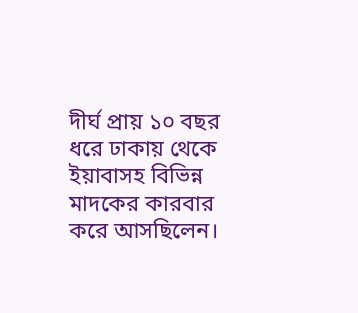দীর্ঘ প্রায় ১০ বছর ধরে ঢাকায় থেকে ইয়াবাসহ বিভিন্ন মাদকের কারবার করে আসছিলেন।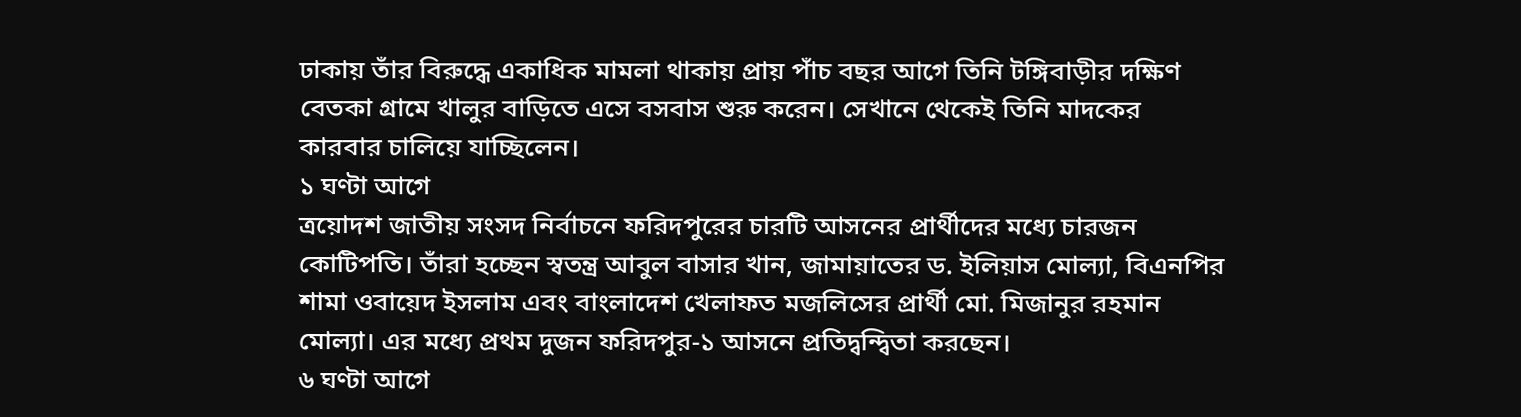ঢাকায় তাঁর বিরুদ্ধে একাধিক মামলা থাকায় প্রায় পাঁচ বছর আগে তিনি টঙ্গিবাড়ীর দক্ষিণ বেতকা গ্রামে খালুর বাড়িতে এসে বসবাস শুরু করেন। সেখানে থেকেই তিনি মাদকের কারবার চালিয়ে যাচ্ছিলেন।
১ ঘণ্টা আগে
ত্রয়োদশ জাতীয় সংসদ নির্বাচনে ফরিদপুরের চারটি আসনের প্রার্থীদের মধ্যে চারজন কোটিপতি। তাঁরা হচ্ছেন স্বতন্ত্র আবুল বাসার খান, জামায়াতের ড. ইলিয়াস মোল্যা, বিএনপির শামা ওবায়েদ ইসলাম এবং বাংলাদেশ খেলাফত মজলিসের প্রার্থী মো. মিজানুর রহমান মোল্যা। এর মধ্যে প্রথম দুজন ফরিদপুর-১ আসনে প্রতিদ্বন্দ্বিতা করছেন।
৬ ঘণ্টা আগে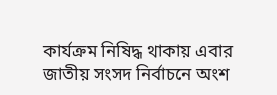কার্যক্রম নিষিদ্ধ থাকায় এবার জাতীয় সংসদ নির্বাচনে অংশ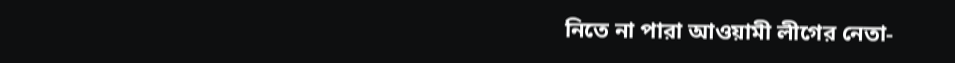নিতে না পারা আওয়ামী লীগের নেতা-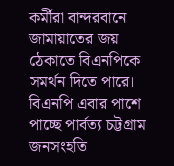কর্মীরা বান্দরবানে জামায়াতের জয় ঠেকাতে বিএনপিকে সমর্থন দিতে পারে। বিএনপি এবার পাশে পাচ্ছে পার্বত্য চট্টগ্রাম জনসংহতি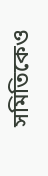সমিতিকেও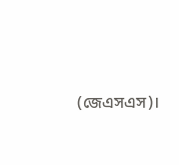(জেএসএস)।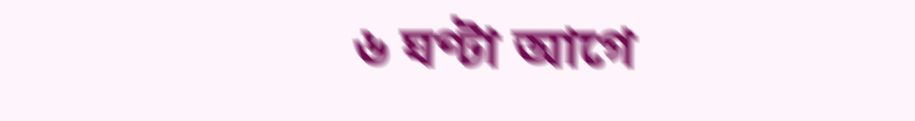৬ ঘণ্টা আগে